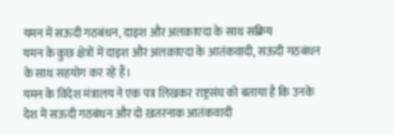यमन में सऊदी गठबंधन, दाइश और अलक़ाएदा के साथ सक्रिय
यमन के कुछ क्षेत्रों में दाइश और अलक़ाएदा के आतंकवादी, सऊदी गठबंधन के साथ सहयोग कर रहे हैं।
यमन के विदेश मंत्रालय ने एक पत्र लिखकर राष्ट्रसंघ को बताया है कि उनके देश में सऊदी गठबंधन और दो ख़तरनाक आतंकवादी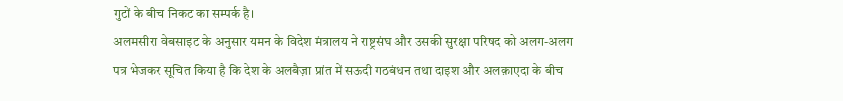गुटों के बीच निकट का सम्पर्क है।
अलमसीरा वेबसाइट के अनुसार यमन के विदेश मंत्रालय ने राष्ट्रसंघ और उसकी सुरक्षा परिषद को अलग-अलग पत्र भेजकर सूचित किया है कि देश के अलबैज़ा प्रांत में सऊदी गठबंधन तथा दाइश और अलक़ाएदा के बीच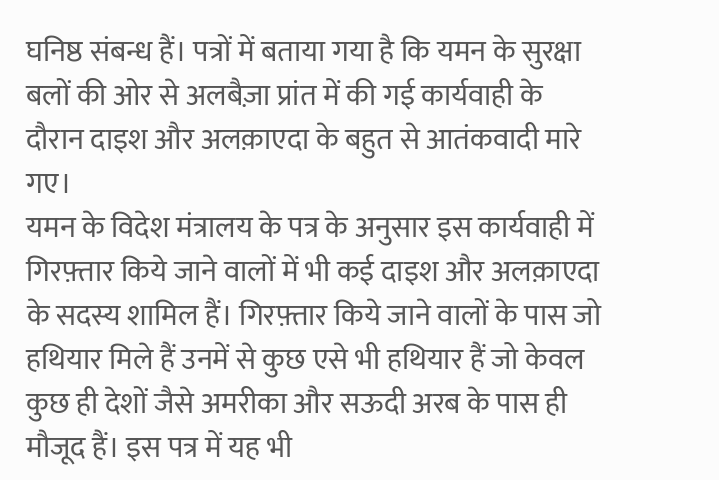घनिष्ठ संबन्ध हैं। पत्रों में बताया गया है कि यमन के सुरक्षा बलों की ओर से अलबैज़ा प्रांत में की गई कार्यवाही के दौरान दाइश और अलक़ाएदा के बहुत से आतंकवादी मारे गए।
यमन के विदेश मंत्रालय के पत्र के अनुसार इस कार्यवाही में गिरफ़्तार किये जाने वालों में भी कई दाइश और अलक़ाएदा के सदस्य शामिल हैं। गिरफ़्तार किये जाने वालों के पास जो हथियार मिले हैं उनमें से कुछ एसे भी हथियार हैं जो केवल कुछ ही देशों जैसे अमरीका और सऊदी अरब के पास ही मौजूद हैं। इस पत्र में यह भी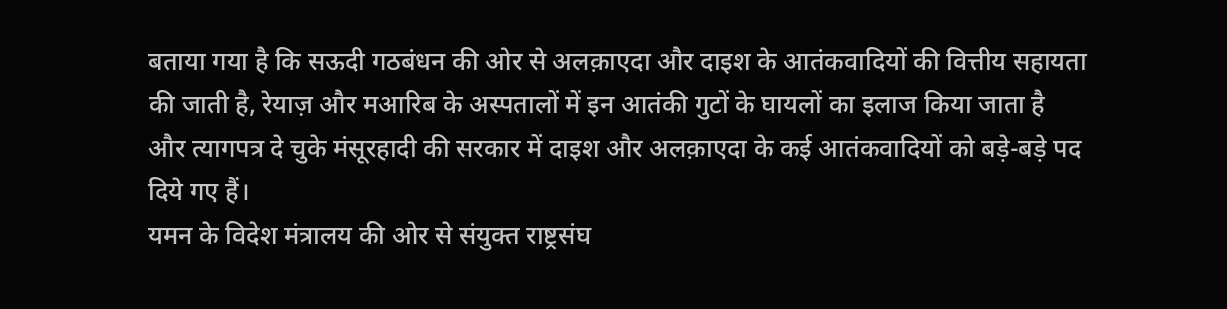बताया गया है कि सऊदी गठबंधन की ओर से अलक़ाएदा और दाइश के आतंकवादियों की वित्तीय सहायता की जाती है, रेयाज़ और मआरिब के अस्पतालों में इन आतंकी गुटों के घायलों का इलाज किया जाता है और त्यागपत्र दे चुके मंसूरहादी की सरकार में दाइश और अलक़ाएदा के कई आतंकवादियों को बड़े-बड़े पद दिये गए हैं।
यमन के विदेश मंत्रालय की ओर से संयुक्त राष्ट्रसंघ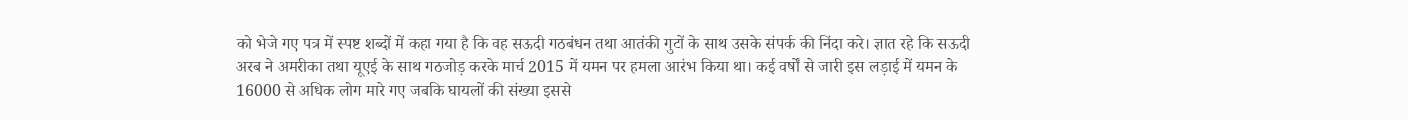को भेजे गए पत्र में स्पष्ट शब्दों में कहा गया है कि वह सऊदी गठबंधन तथा आतंकी गुटों के साथ उसके संपर्क की निंदा करे। ज्ञात रहे कि सऊदी अरब ने अमरीका तथा यूएई के साथ गठजोड़ करके मार्च 2015 में यमन पर हमला आरंभ किया था। कई वर्षों से जारी इस लड़ाई में यमन के 16000 से अधिक लोग मारे गए जबकि घायलों की संख्या इससे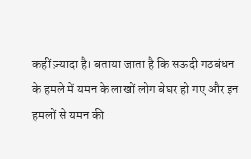कहीं ज़्यादा है। बताया जाता है कि सऊदी गठबंधन के हमले में यमन के लाखों लोग बेघर हो गए और इन हमलों से यमन की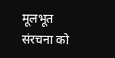मूलभूत संरचना को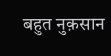बहुत नुक़सान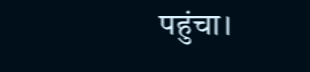पहुंचा।